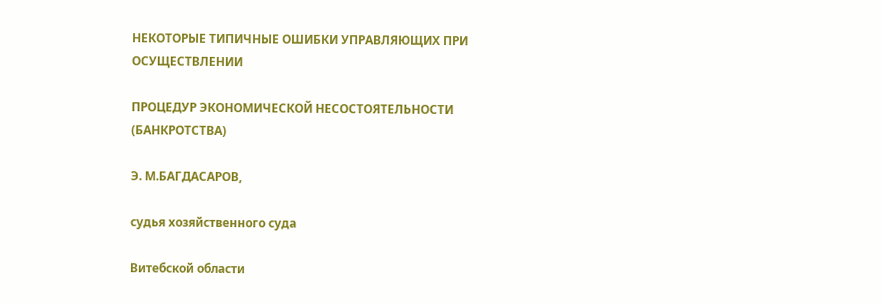НЕКОТОРЫЕ ТИПИЧНЫЕ ОШИБКИ УПРАВЛЯЮЩИХ ПРИ ОСУЩЕСТВЛЕНИИ

ПРОЦЕДУР ЭКОНОМИЧЕСКОЙ НЕСОСТОЯТЕЛЬНОСТИ (БАНКРОТСТВА)

Э. М.БАГДАСАРОВ,

судья хозяйственного суда

Витебской области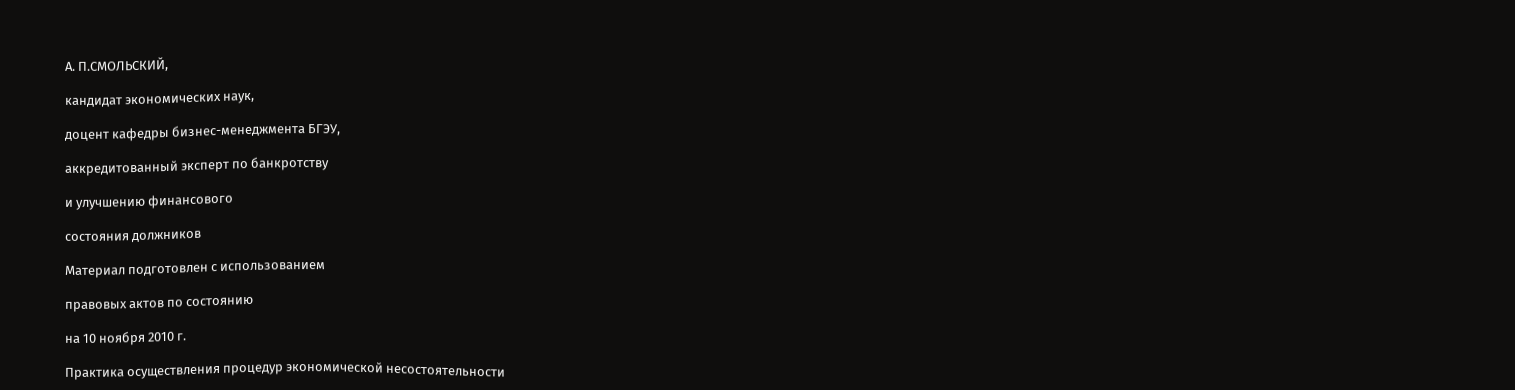А. П.СМОЛЬСКИЙ,

кандидат экономических наук,

доцент кафедры бизнес-менеджмента БГЭУ,

аккредитованный эксперт по банкротству

и улучшению финансового

состояния должников

Материал подготовлен с использованием

правовых актов по состоянию

на 10 ноября 2010 г.

Практика осуществления процедур экономической несостоятельности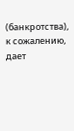(банкротства), к сожалению, дает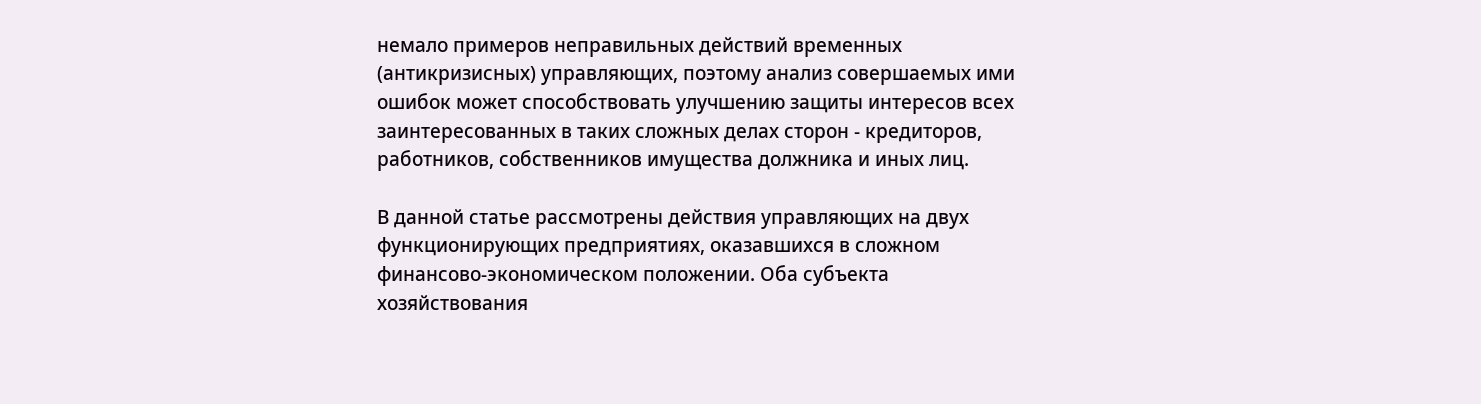немало примеров неправильных действий временных (антикризисных) управляющих, поэтому анализ совершаемых ими ошибок может способствовать улучшению защиты интересов всех заинтересованных в таких сложных делах сторон - кредиторов, работников, собственников имущества должника и иных лиц.

В данной статье рассмотрены действия управляющих на двух функционирующих предприятиях, оказавшихся в сложном финансово-экономическом положении. Оба субъекта хозяйствования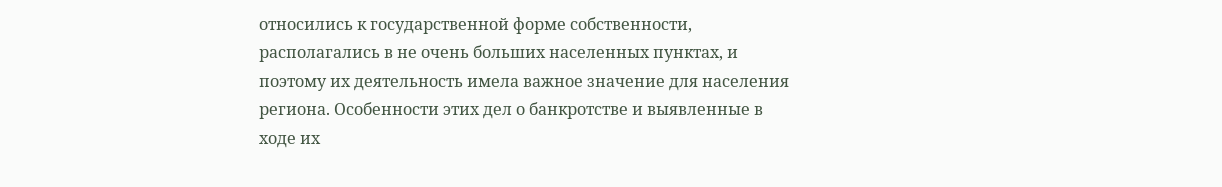относились к государственной форме собственности, располагались в не очень больших населенных пунктах, и поэтому их деятельность имела важное значение для населения региона. Особенности этих дел о банкротстве и выявленные в ходе их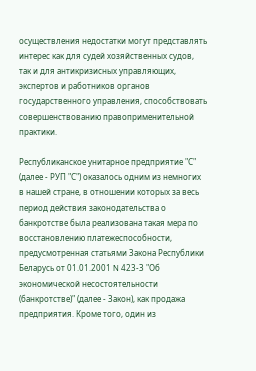осуществления недостатки могут представлять интерес как для судей хозяйственных судов, так и для антикризисных управляющих, экспертов и работников органов государственного управления, способствовать совершенствованию правоприменительной практики.

Республиканское унитарное предприятие "С" (далее - РУП "С") оказалось одним из немногих в нашей стране, в отношении которых за весь период действия законодательства о банкротстве была реализована такая мера по восстановлению платежеспособности, предусмотренная статьями Закона Республики Беларусь от 01.01.2001 N 423-З "Об экономической несостоятельности (банкротстве)" (далее - Закон), как продажа предприятия. Кроме того, один из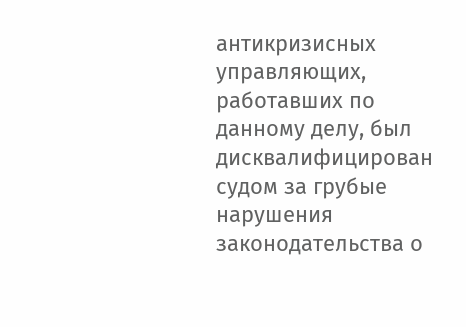антикризисных управляющих, работавших по данному делу, был дисквалифицирован судом за грубые нарушения законодательства о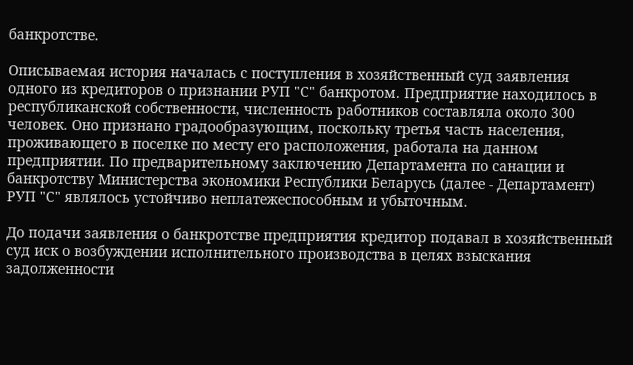банкротстве.

Описываемая история началась с поступления в хозяйственный суд заявления одного из кредиторов о признании РУП "С" банкротом. Предприятие находилось в республиканской собственности, численность работников составляла около 300 человек. Оно признано градообразующим, поскольку третья часть населения, проживающего в поселке по месту его расположения, работала на данном предприятии. По предварительному заключению Департамента по санации и банкротству Министерства экономики Республики Беларусь (далее - Департамент) РУП "С" являлось устойчиво неплатежеспособным и убыточным.

До подачи заявления о банкротстве предприятия кредитор подавал в хозяйственный суд иск о возбуждении исполнительного производства в целях взыскания задолженности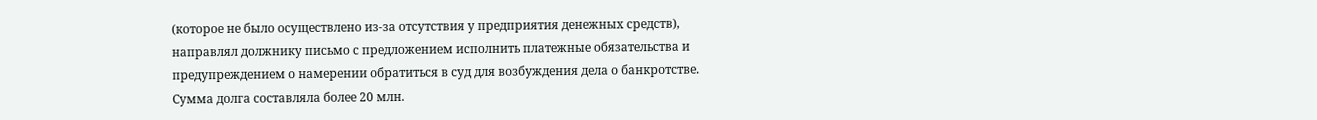(которое не было осуществлено из-за отсутствия у предприятия денежных средств), направлял должнику письмо с предложением исполнить платежные обязательства и предупреждением о намерении обратиться в суд для возбуждения дела о банкротстве. Сумма долга составляла более 20 млн.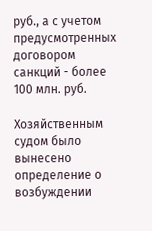руб., а с учетом предусмотренных договором санкций - более 100 млн. руб.

Хозяйственным судом было вынесено определение о возбуждении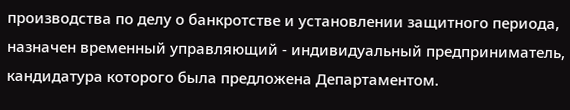производства по делу о банкротстве и установлении защитного периода, назначен временный управляющий - индивидуальный предприниматель, кандидатура которого была предложена Департаментом.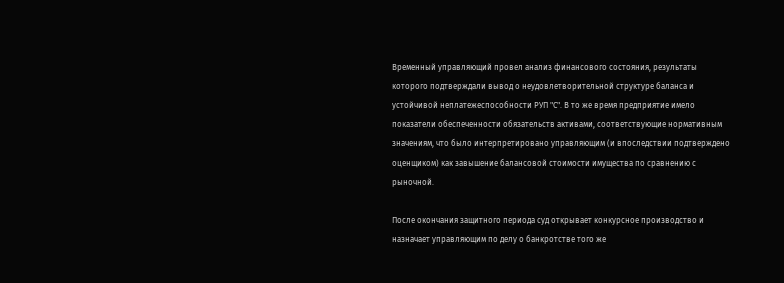Временный управляющий провел анализ финансового состояния, результаты которого подтверждали вывод о неудовлетворительной структуре баланса и устойчивой неплатежеспособности РУП "С". В то же время предприятие имело показатели обеспеченности обязательств активами, соответствующие нормативным значениям, что было интерпретировано управляющим (и впоследствии подтверждено оценщиком) как завышение балансовой стоимости имущества по сравнению с рыночной.

После окончания защитного периода суд открывает конкурсное производство и назначает управляющим по делу о банкротстве того же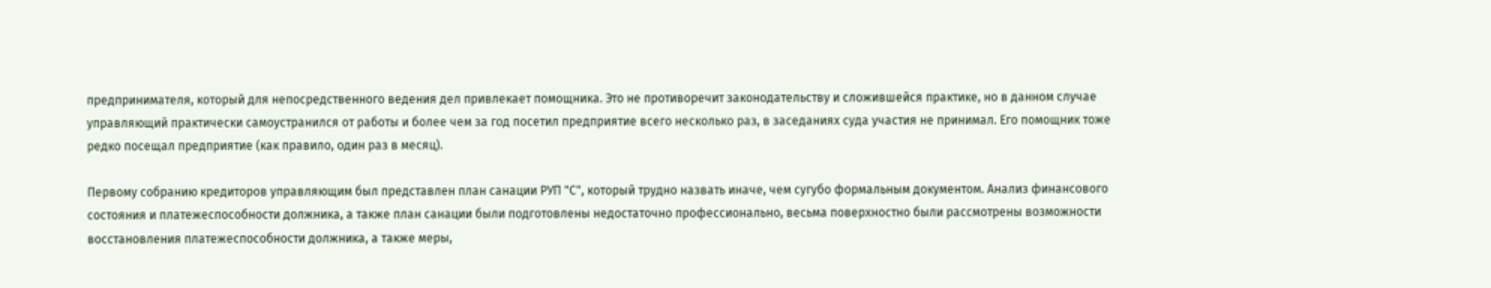предпринимателя, который для непосредственного ведения дел привлекает помощника. Это не противоречит законодательству и сложившейся практике, но в данном случае управляющий практически самоустранился от работы и более чем за год посетил предприятие всего несколько раз, в заседаниях суда участия не принимал. Его помощник тоже редко посещал предприятие (как правило, один раз в месяц).

Первому собранию кредиторов управляющим был представлен план санации РУП "С", который трудно назвать иначе, чем сугубо формальным документом. Анализ финансового состояния и платежеспособности должника, а также план санации были подготовлены недостаточно профессионально, весьма поверхностно были рассмотрены возможности восстановления платежеспособности должника, а также меры,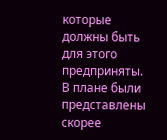которые должны быть для этого предприняты. В плане были представлены скорее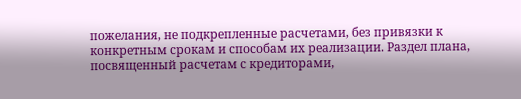пожелания, не подкрепленные расчетами, без привязки к конкретным срокам и способам их реализации. Раздел плана, посвященный расчетам с кредиторами,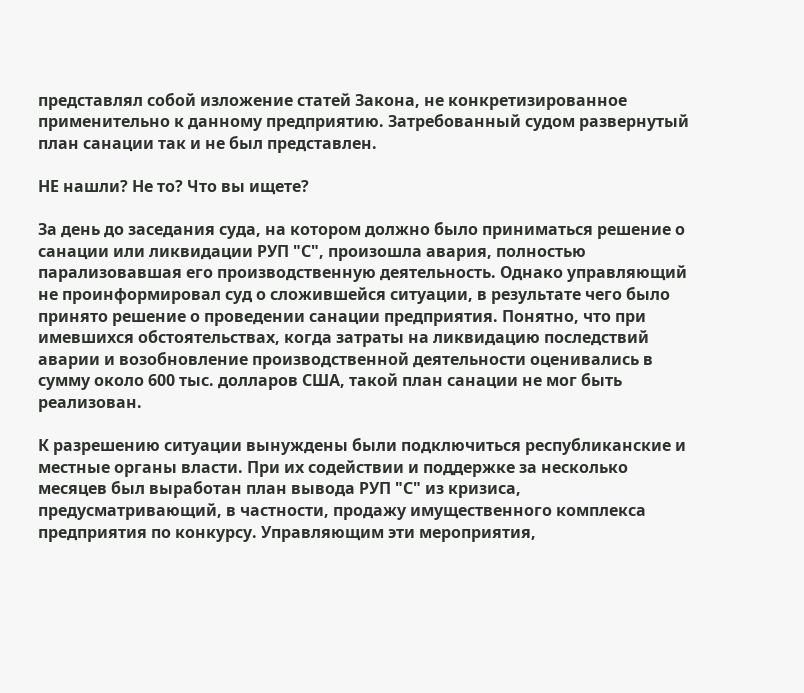представлял собой изложение статей Закона, не конкретизированное применительно к данному предприятию. Затребованный судом развернутый план санации так и не был представлен.

НЕ нашли? Не то? Что вы ищете?

За день до заседания суда, на котором должно было приниматься решение о санации или ликвидации РУП "С", произошла авария, полностью парализовавшая его производственную деятельность. Однако управляющий не проинформировал суд о сложившейся ситуации, в результате чего было принято решение о проведении санации предприятия. Понятно, что при имевшихся обстоятельствах, когда затраты на ликвидацию последствий аварии и возобновление производственной деятельности оценивались в сумму около 600 тыс. долларов США, такой план санации не мог быть реализован.

К разрешению ситуации вынуждены были подключиться республиканские и местные органы власти. При их содействии и поддержке за несколько месяцев был выработан план вывода РУП "С" из кризиса, предусматривающий, в частности, продажу имущественного комплекса предприятия по конкурсу. Управляющим эти мероприятия,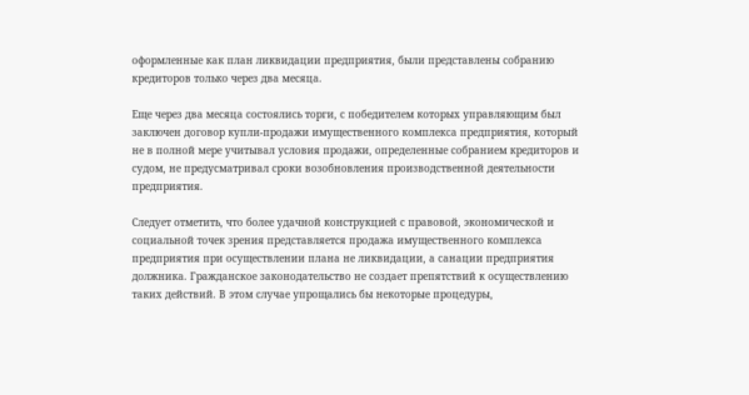оформленные как план ликвидации предприятия, были представлены собранию кредиторов только через два месяца.

Еще через два месяца состоялись торги, с победителем которых управляющим был заключен договор купли-продажи имущественного комплекса предприятия, который не в полной мере учитывал условия продажи, определенные собранием кредиторов и судом, не предусматривал сроки возобновления производственной деятельности предприятия.

Следует отметить, что более удачной конструкцией с правовой, экономической и социальной точек зрения представляется продажа имущественного комплекса предприятия при осуществлении плана не ликвидации, а санации предприятия должника. Гражданское законодательство не создает препятствий к осуществлению таких действий. В этом случае упрощались бы некоторые процедуры,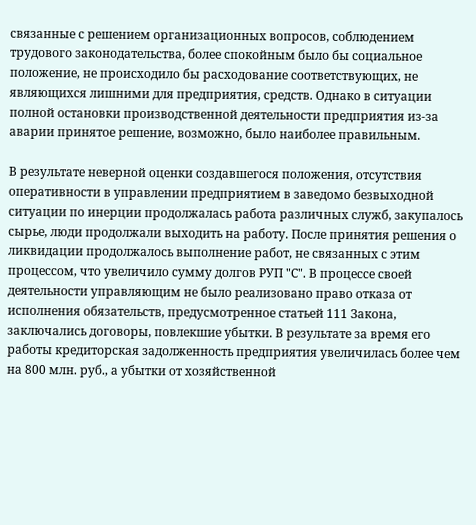связанные с решением организационных вопросов, соблюдением трудового законодательства, более спокойным было бы социальное положение, не происходило бы расходование соответствующих, не являющихся лишними для предприятия, средств. Однако в ситуации полной остановки производственной деятельности предприятия из-за аварии принятое решение, возможно, было наиболее правильным.

В результате неверной оценки создавшегося положения, отсутствия оперативности в управлении предприятием в заведомо безвыходной ситуации по инерции продолжалась работа различных служб, закупалось сырье, люди продолжали выходить на работу. После принятия решения о ликвидации продолжалось выполнение работ, не связанных с этим процессом, что увеличило сумму долгов РУП "С". В процессе своей деятельности управляющим не было реализовано право отказа от исполнения обязательств, предусмотренное статьей 111 Закона, заключались договоры, повлекшие убытки. В результате за время его работы кредиторская задолженность предприятия увеличилась более чем на 800 млн. руб., а убытки от хозяйственной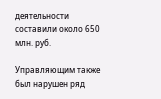деятельности составили около 650 млн. руб.

Управляющим также был нарушен ряд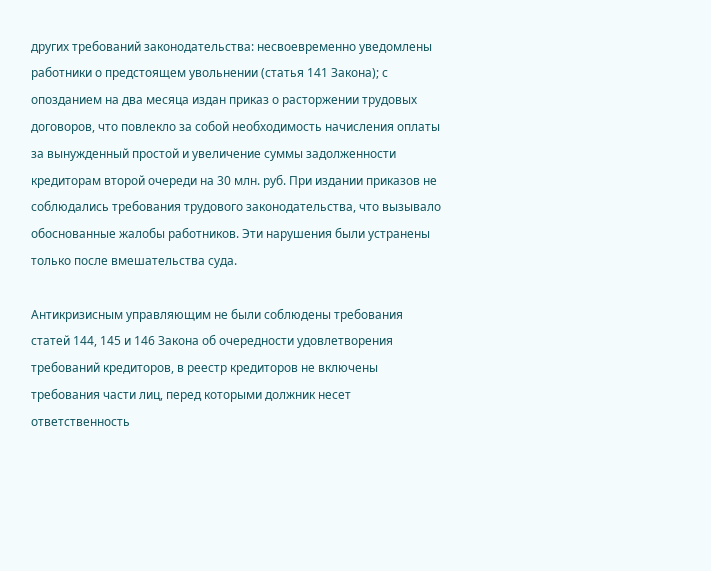других требований законодательства: несвоевременно уведомлены работники о предстоящем увольнении (статья 141 Закона); с опозданием на два месяца издан приказ о расторжении трудовых договоров, что повлекло за собой необходимость начисления оплаты за вынужденный простой и увеличение суммы задолженности кредиторам второй очереди на 30 млн. руб. При издании приказов не соблюдались требования трудового законодательства, что вызывало обоснованные жалобы работников. Эти нарушения были устранены только после вмешательства суда.

Антикризисным управляющим не были соблюдены требования статей 144, 145 и 146 Закона об очередности удовлетворения требований кредиторов, в реестр кредиторов не включены требования части лиц, перед которыми должник несет ответственность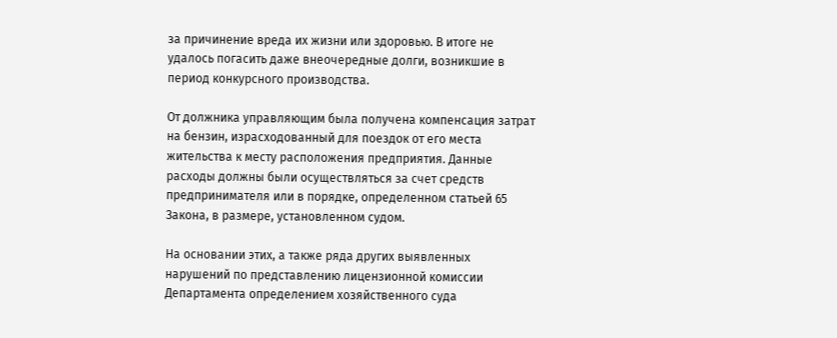за причинение вреда их жизни или здоровью. В итоге не удалось погасить даже внеочередные долги, возникшие в период конкурсного производства.

От должника управляющим была получена компенсация затрат на бензин, израсходованный для поездок от его места жительства к месту расположения предприятия. Данные расходы должны были осуществляться за счет средств предпринимателя или в порядке, определенном статьей 65 Закона, в размере, установленном судом.

На основании этих, а также ряда других выявленных нарушений по представлению лицензионной комиссии Департамента определением хозяйственного суда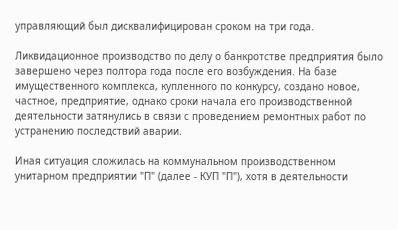управляющий был дисквалифицирован сроком на три года.

Ликвидационное производство по делу о банкротстве предприятия было завершено через полтора года после его возбуждения. На базе имущественного комплекса, купленного по конкурсу, создано новое, частное, предприятие, однако сроки начала его производственной деятельности затянулись в связи с проведением ремонтных работ по устранению последствий аварии.

Иная ситуация сложилась на коммунальном производственном унитарном предприятии "П" (далее - КУП "П"), хотя в деятельности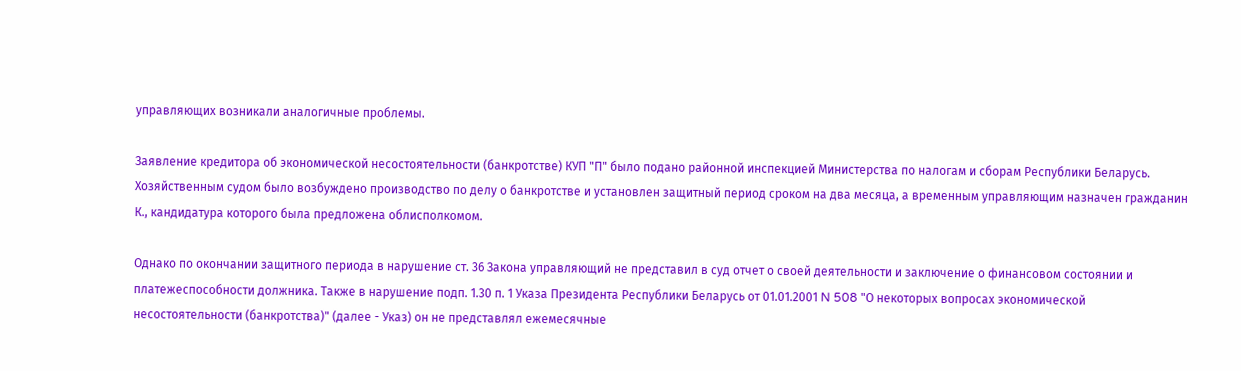управляющих возникали аналогичные проблемы.

Заявление кредитора об экономической несостоятельности (банкротстве) КУП "П" было подано районной инспекцией Министерства по налогам и сборам Республики Беларусь. Хозяйственным судом было возбуждено производство по делу о банкротстве и установлен защитный период сроком на два месяца, а временным управляющим назначен гражданин К., кандидатура которого была предложена облисполкомом.

Однако по окончании защитного периода в нарушение ст. 36 Закона управляющий не представил в суд отчет о своей деятельности и заключение о финансовом состоянии и платежеспособности должника. Также в нарушение подп. 1.30 п. 1 Указа Президента Республики Беларусь от 01.01.2001 N 508 "О некоторых вопросах экономической несостоятельности (банкротства)" (далее - Указ) он не представлял ежемесячные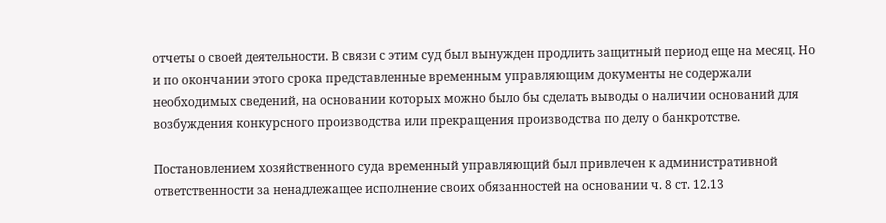отчеты о своей деятельности. В связи с этим суд был вынужден продлить защитный период еще на месяц. Но и по окончании этого срока представленные временным управляющим документы не содержали необходимых сведений, на основании которых можно было бы сделать выводы о наличии оснований для возбуждения конкурсного производства или прекращения производства по делу о банкротстве.

Постановлением хозяйственного суда временный управляющий был привлечен к административной ответственности за ненадлежащее исполнение своих обязанностей на основании ч. 8 ст. 12.13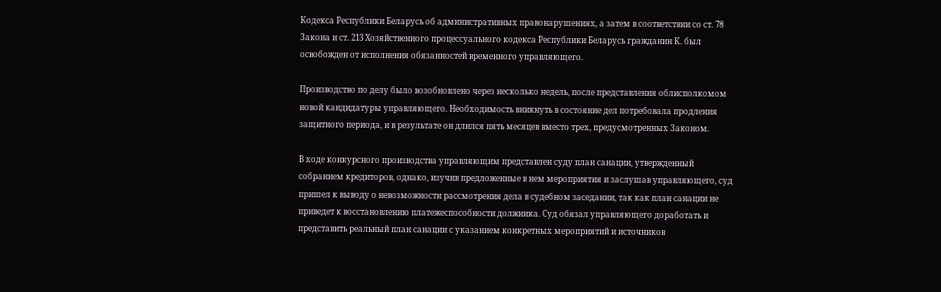Кодекса Республики Беларусь об административных правонарушениях, а затем в соответствии со ст. 78 Закона и ст. 213 Хозяйственного процессуального кодекса Республики Беларусь гражданин К. был освобожден от исполнения обязанностей временного управляющего.

Производство по делу было возобновлено через несколько недель, после представления облисполкомом новой кандидатуры управляющего. Необходимость вникнуть в состояние дел потребовала продления защитного периода, и в результате он длился пять месяцев вместо трех, предусмотренных Законом.

В ходе конкурсного производства управляющим представлен суду план санации, утвержденный собранием кредиторов, однако, изучив предложенные в нем мероприятия и заслушав управляющего, суд пришел к выводу о невозможности рассмотрения дела в судебном заседании, так как план санации не приведет к восстановлению платежеспособности должника. Суд обязал управляющего доработать и представить реальный план санации с указанием конкретных мероприятий и источников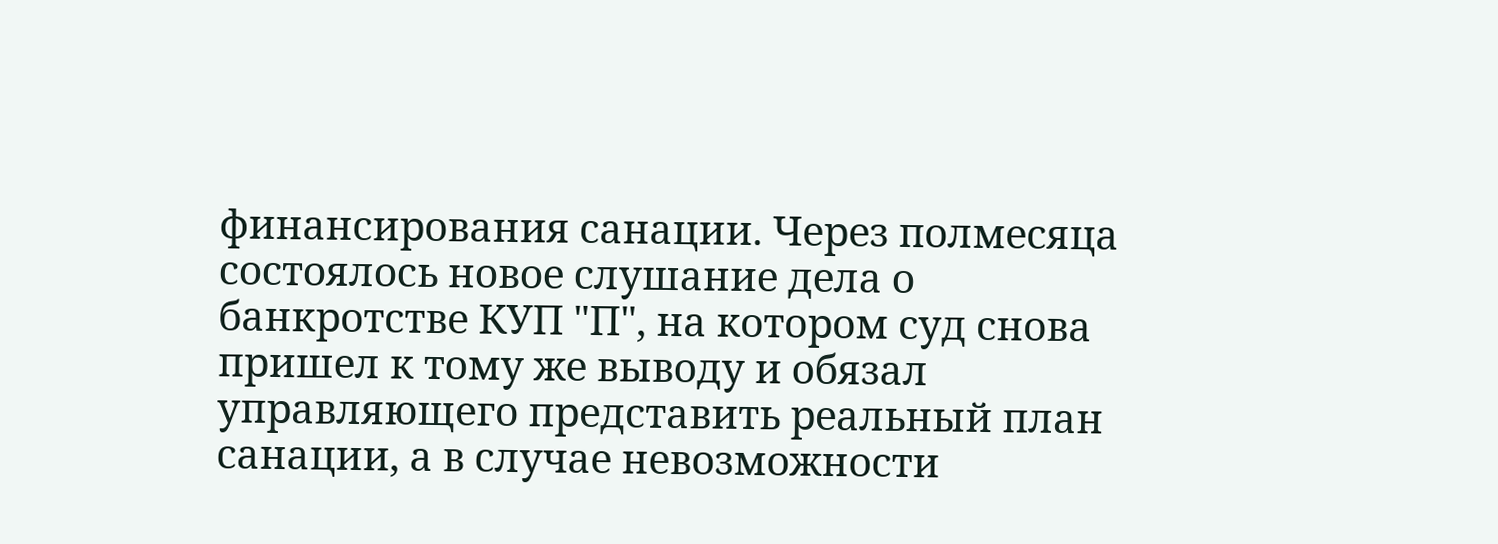финансирования санации. Через полмесяца состоялось новое слушание дела о банкротстве КУП "П", на котором суд снова пришел к тому же выводу и обязал управляющего представить реальный план санации, а в случае невозможности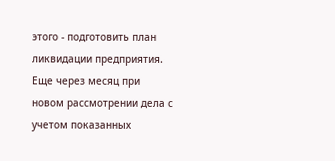этого - подготовить план ликвидации предприятия. Еще через месяц при новом рассмотрении дела с учетом показанных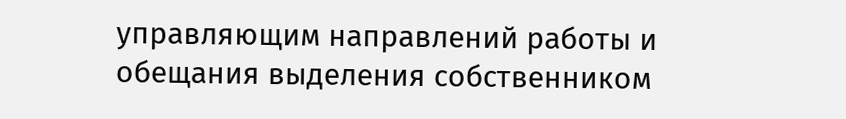управляющим направлений работы и обещания выделения собственником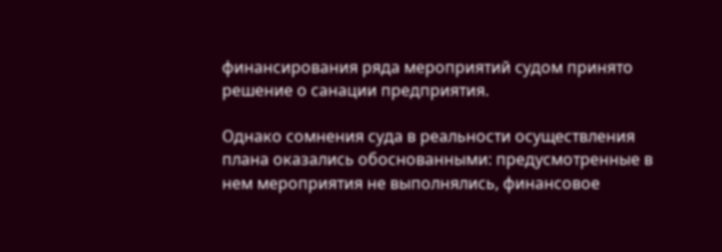финансирования ряда мероприятий судом принято решение о санации предприятия.

Однако сомнения суда в реальности осуществления плана оказались обоснованными: предусмотренные в нем мероприятия не выполнялись, финансовое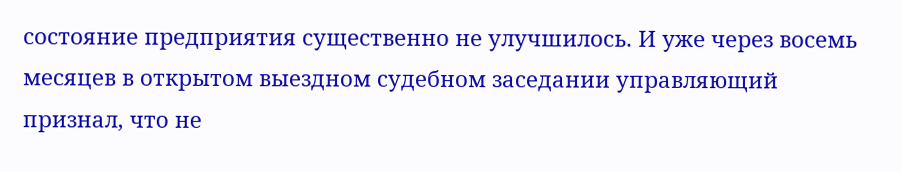состояние предприятия существенно не улучшилось. И уже через восемь месяцев в открытом выездном судебном заседании управляющий признал, что не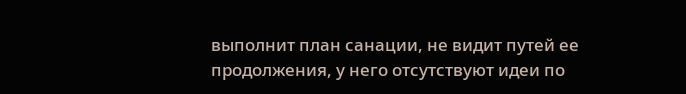выполнит план санации, не видит путей ее продолжения, у него отсутствуют идеи по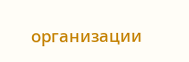организации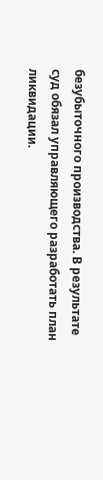безубыточного производства. В результате суд обязал управляющего разработать план ликвидации.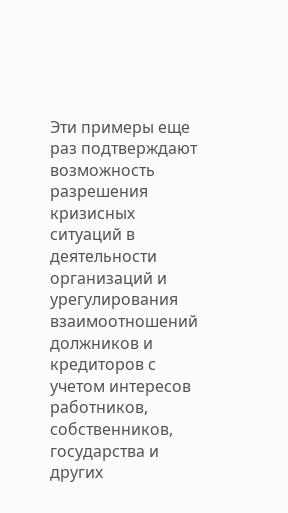Эти примеры еще раз подтверждают возможность разрешения кризисных ситуаций в деятельности организаций и урегулирования взаимоотношений должников и кредиторов с учетом интересов работников, собственников, государства и других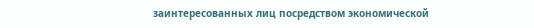заинтересованных лиц посредством экономической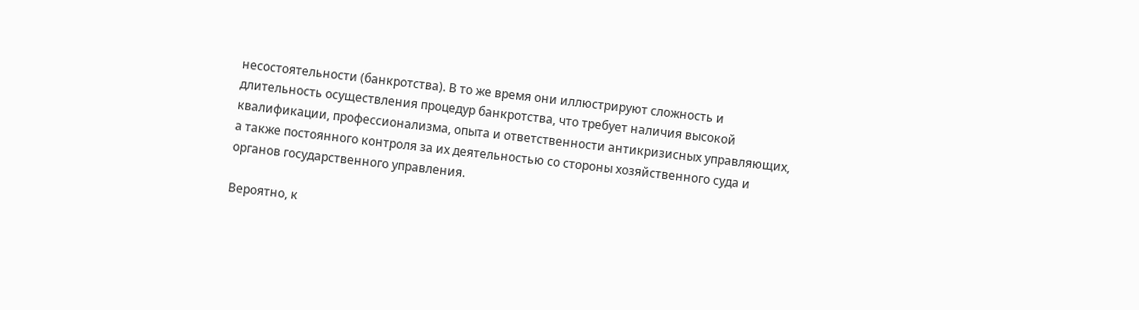несостоятельности (банкротства). В то же время они иллюстрируют сложность и длительность осуществления процедур банкротства, что требует наличия высокой квалификации, профессионализма, опыта и ответственности антикризисных управляющих, а также постоянного контроля за их деятельностью со стороны хозяйственного суда и органов государственного управления.

Вероятно, к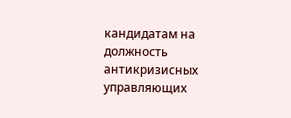кандидатам на должность антикризисных управляющих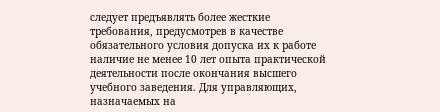следует предъявлять более жесткие требования, предусмотрев в качестве обязательного условия допуска их к работе наличие не менее 10 лет опыта практической деятельности после окончания высшего учебного заведения. Для управляющих, назначаемых на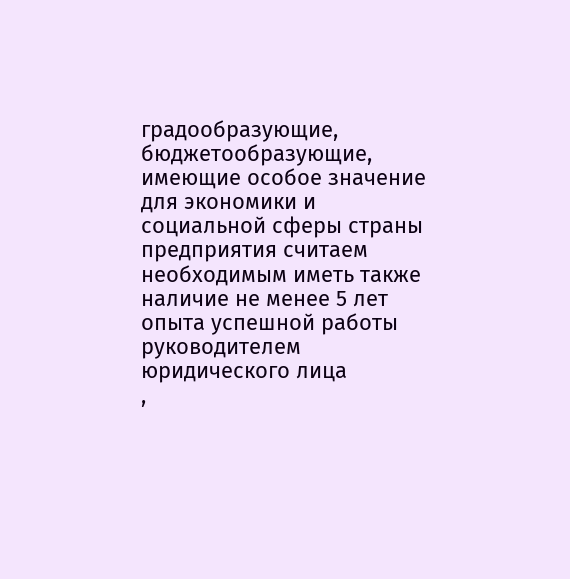градообразующие, бюджетообразующие, имеющие особое значение для экономики и социальной сферы страны предприятия считаем необходимым иметь также наличие не менее 5 лет опыта успешной работы руководителем юридического лица
,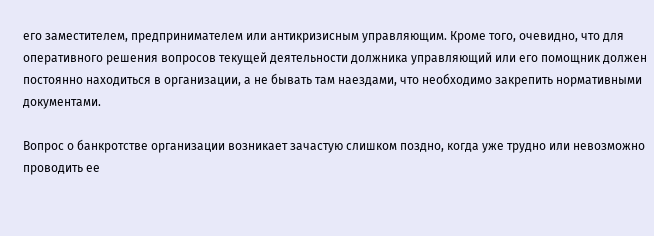его заместителем, предпринимателем или антикризисным управляющим. Кроме того, очевидно, что для оперативного решения вопросов текущей деятельности должника управляющий или его помощник должен постоянно находиться в организации, а не бывать там наездами, что необходимо закрепить нормативными документами.

Вопрос о банкротстве организации возникает зачастую слишком поздно, когда уже трудно или невозможно проводить ее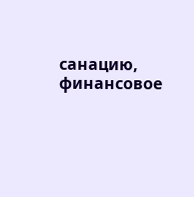санацию, финансовое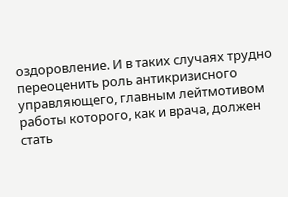оздоровление. И в таких случаях трудно переоценить роль антикризисного управляющего, главным лейтмотивом работы которого, как и врача, должен стать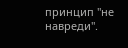принцип "не навреди".